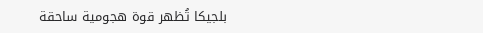بلجيكا تُظهر قوة هجومية ساحقة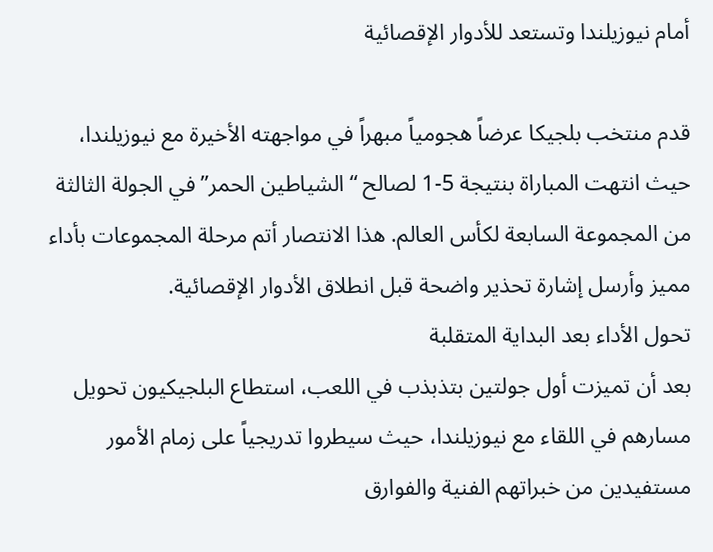أمام نيوزيلندا وتستعد للأدوار الإقصائية

قدم منتخب بلجيكا عرضاً هجومياً مبهراً في مواجهته الأخيرة مع نيوزيلندا، حيث انتهت المباراة بنتيجة 5-1 لصالح “الشياطين الحمر” في الجولة الثالثة من المجموعة السابعة لكأس العالم. هذا الانتصار أتم مرحلة المجموعات بأداء مميز وأرسل إشارة تحذير واضحة قبل انطلاق الأدوار الإقصائية.
تحول الأداء بعد البداية المتقلبة
بعد أن تميزت أول جولتين بتذبذب في اللعب، استطاع البلجيكيون تحويل مسارهم في اللقاء مع نيوزيلندا، حيث سيطروا تدريجياً على زمام الأمور مستفيدين من خبراتهم الفنية والفوارق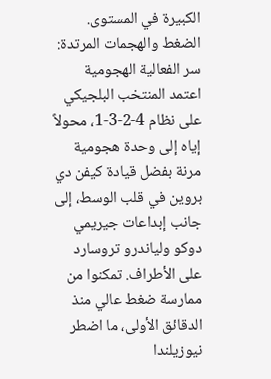الكبيرة في المستوى.
الضغط والهجمات المرتدة: سر الفعالية الهجومية
اعتمد المنتخب البلجيكي على نظام 4-2-3-1، محولاً إياه إلى وحدة هجومية مرنة بفضل قيادة كيفن دي بروين في قلب الوسط، إلى جانب إبداعات جيريمي دوكو ولياندرو تروسارد على الأطراف. تمكنوا من ممارسة ضغط عالي منذ الدقائق الأولى، ما اضطر نيوزيلندا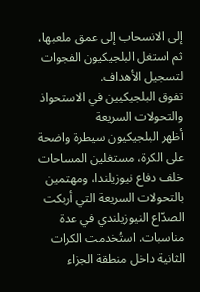إلى الانسحاب إلى عمق ملعبها، ثم استغل البلجيكيون الفجوات لتسجيل الأهداف.
تفوق البلجيكيين في الاستحواذ والتحولات السريعة
أظهر البلجيكيون سيطرة واضحة على الكرة، مستغلين المساحات خلف دفاع نيوزيلندا، ومهتمين بالتحولات السريعة التي أربكت الصدّاع النيوزيلندي في عدة مناسبات. استُخدمت الكرات الثانية داخل منطقة الجزاء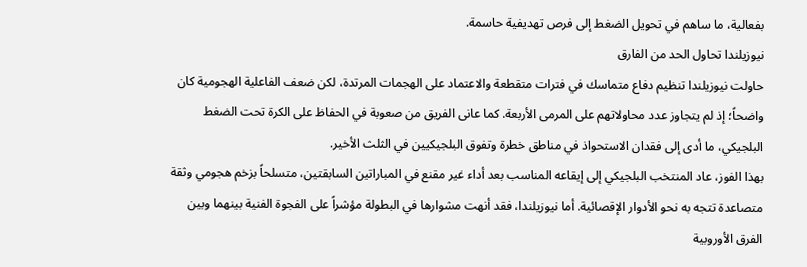بفعالية، ما ساهم في تحويل الضغط إلى فرص تهديفية حاسمة.
نيوزيلندا تحاول الحد من الفارق
حاولت نيوزيلندا تنظيم دفاع متماسك في فترات متقطعة والاعتماد على الهجمات المرتدة، لكن ضعف الفاعلية الهجومية كان واضحاً؛ إذ لم يتجاوز عدد محاولاتهم على المرمى الأربعة. كما عانى الفريق من صعوبة في الحفاظ على الكرة تحت الضغط البلجيكي، ما أدى إلى فقدان الاستحواذ في مناطق خطرة وتفوق البلجيكيين في الثلث الأخير.
بهذا الفوز، عاد المنتخب البلجيكي إلى إيقاعه المناسب بعد أداء غير مقنع في المباراتين السابقتين، متسلحاً بزخم هجومي وثقة متصاعدة تتجه به نحو الأدوار الإقصائية. أما نيوزيلندا، فقد أنهت مشوارها في البطولة مؤشراً على الفجوة الفنية بينهما وبين الفرق الأوروبية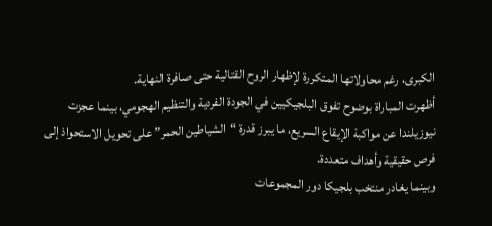الكبرى، رغم محاولاتها المتكررة لإظهار الروح القتالية حتى صافرة النهاية.
أظهرت المباراة بوضوح تفوق البلجيكيين في الجودة الفردية والتنظيم الهجومي، بينما عجزت نيوزيلندا عن مواكبة الإيقاع السريع، ما يبرز قدرة “الشياطين الحمر” على تحويل الاستحواذ إلى فرص حقيقية وأهداف متعددة.
وبينما يغادر منتخب بلجيكا دور المجموعات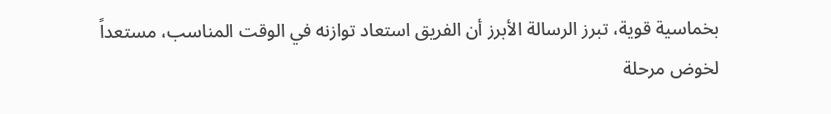بخماسية قوية، تبرز الرسالة الأبرز أن الفريق استعاد توازنه في الوقت المناسب، مستعداً لخوض مرحلة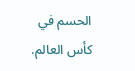الحسم في كأس العالم.